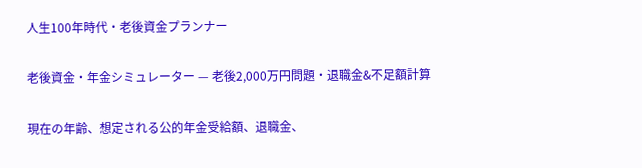人生100年時代・老後資金プランナー

老後資金・年金シミュレーター — 老後2,000万円問題・退職金&不足額計算

現在の年齢、想定される公的年金受給額、退職金、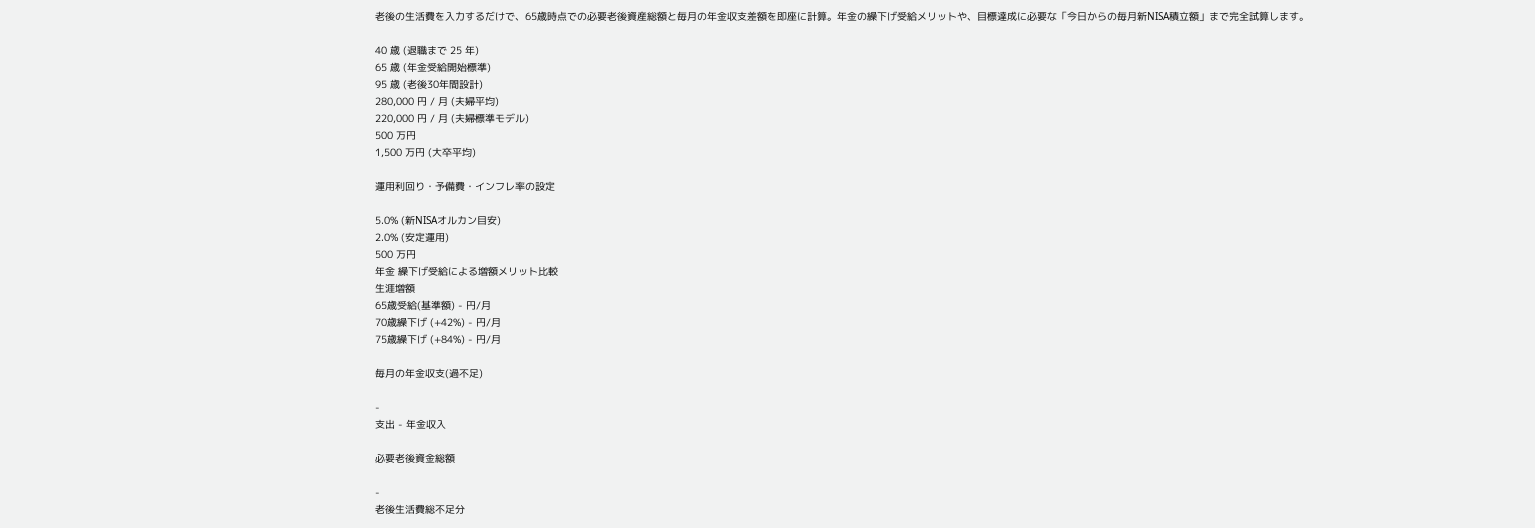老後の生活費を入力するだけで、65歳時点での必要老後資産総額と毎月の年金収支差額を即座に計算。年金の繰下げ受給メリットや、目標達成に必要な「今日からの毎月新NISA積立額」まで完全試算します。

40 歳 (退職まで 25 年)
65 歳 (年金受給開始標準)
95 歳 (老後30年間設計)
280,000 円 / 月 (夫婦平均)
220,000 円 / 月 (夫婦標準モデル)
500 万円
1,500 万円 (大卒平均)

運用利回り・予備費・インフレ率の設定

5.0% (新NISAオルカン目安)
2.0% (安定運用)
500 万円
年金 繰下げ受給による増額メリット比較
生涯増額
65歳受給(基準額) - 円/月
70歳繰下げ (+42%) - 円/月
75歳繰下げ (+84%) - 円/月

毎月の年金収支(過不足)

-
支出 - 年金収入

必要老後資金総額

-
老後生活費総不足分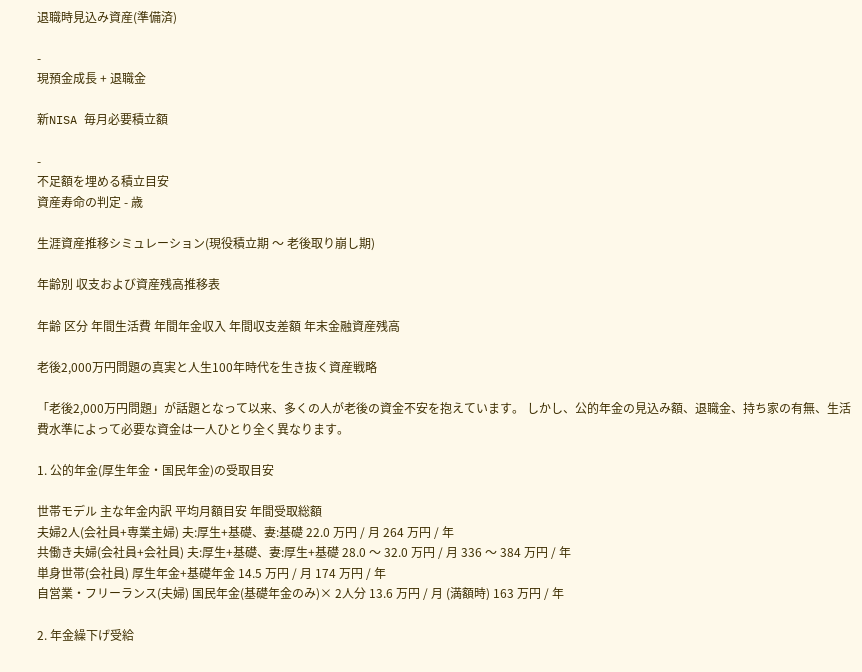退職時見込み資産(準備済)

-
現預金成長 + 退職金

新NISA 毎月必要積立額

-
不足額を埋める積立目安
資産寿命の判定 - 歳

生涯資産推移シミュレーション(現役積立期 〜 老後取り崩し期)

年齢別 収支および資産残高推移表

年齢 区分 年間生活費 年間年金収入 年間収支差額 年末金融資産残高

老後2,000万円問題の真実と人生100年時代を生き抜く資産戦略

「老後2,000万円問題」が話題となって以来、多くの人が老後の資金不安を抱えています。 しかし、公的年金の見込み額、退職金、持ち家の有無、生活費水準によって必要な資金は一人ひとり全く異なります。

1. 公的年金(厚生年金・国民年金)の受取目安

世帯モデル 主な年金内訳 平均月額目安 年間受取総額
夫婦2人(会社員+専業主婦) 夫:厚生+基礎、妻:基礎 22.0 万円 / 月 264 万円 / 年
共働き夫婦(会社員+会社員) 夫:厚生+基礎、妻:厚生+基礎 28.0 〜 32.0 万円 / 月 336 〜 384 万円 / 年
単身世帯(会社員) 厚生年金+基礎年金 14.5 万円 / 月 174 万円 / 年
自営業・フリーランス(夫婦) 国民年金(基礎年金のみ)× 2人分 13.6 万円 / 月 (満額時) 163 万円 / 年

2. 年金繰下げ受給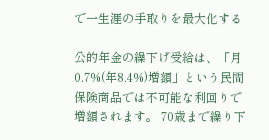で一生涯の手取りを最大化する

公的年金の繰下げ受給は、「月0.7%(年8.4%)増額」という民間保険商品では不可能な利回りで増額されます。 70歳まで繰り下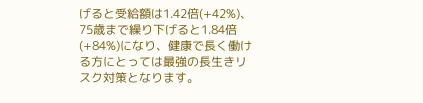げると受給額は1.42倍(+42%)、75歳まで繰り下げると1.84倍(+84%)になり、健康で長く働ける方にとっては最強の長生きリスク対策となります。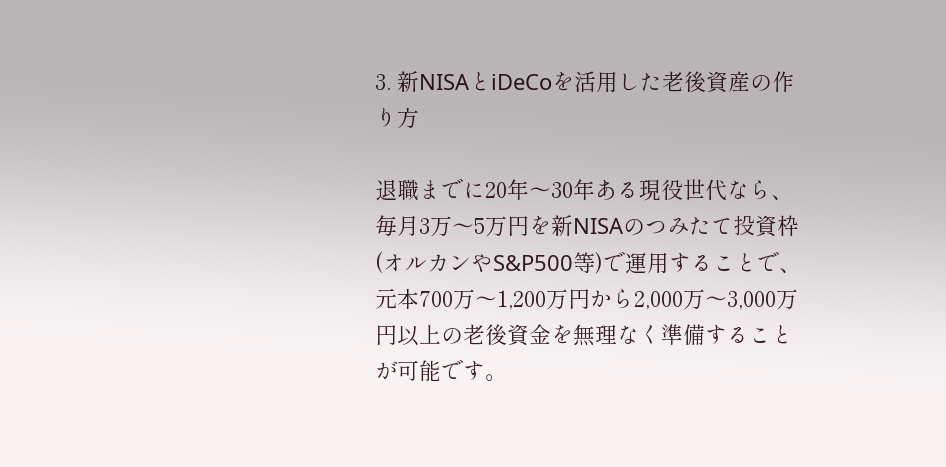3. 新NISAとiDeCoを活用した老後資産の作り方

退職までに20年〜30年ある現役世代なら、毎月3万〜5万円を新NISAのつみたて投資枠(オルカンやS&P500等)で運用することで、元本700万〜1,200万円から2,000万〜3,000万円以上の老後資金を無理なく準備することが可能です。